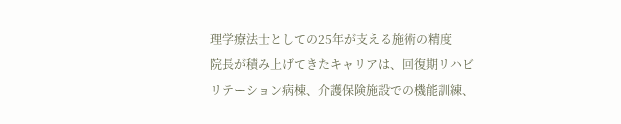理学療法士としての25年が支える施術の精度
院長が積み上げてきたキャリアは、回復期リハビリテーション病棟、介護保険施設での機能訓練、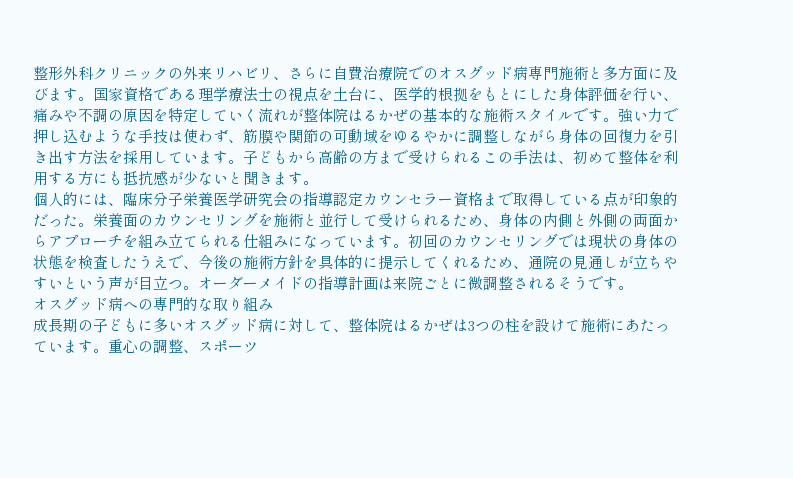整形外科クリニックの外来リハビリ、さらに自費治療院でのオスグッド病専門施術と多方面に及びます。国家資格である理学療法士の視点を土台に、医学的根拠をもとにした身体評価を行い、痛みや不調の原因を特定していく流れが整体院はるかぜの基本的な施術スタイルです。強い力で押し込むような手技は使わず、筋膜や関節の可動域をゆるやかに調整しながら身体の回復力を引き出す方法を採用しています。子どもから高齢の方まで受けられるこの手法は、初めて整体を利用する方にも抵抗感が少ないと聞きます。
個人的には、臨床分子栄養医学研究会の指導認定カウンセラー資格まで取得している点が印象的だった。栄養面のカウンセリングを施術と並行して受けられるため、身体の内側と外側の両面からアプローチを組み立てられる仕組みになっています。初回のカウンセリングでは現状の身体の状態を検査したうえで、今後の施術方針を具体的に提示してくれるため、通院の見通しが立ちやすいという声が目立つ。オーダーメイドの指導計画は来院ごとに微調整されるそうです。
オスグッド病への専門的な取り組み
成長期の子どもに多いオスグッド病に対して、整体院はるかぜは3つの柱を設けて施術にあたっています。重心の調整、スポーツ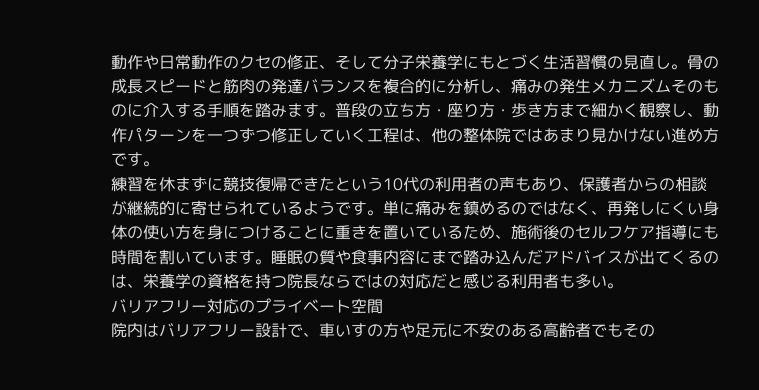動作や日常動作のクセの修正、そして分子栄養学にもとづく生活習慣の見直し。骨の成長スピードと筋肉の発達バランスを複合的に分析し、痛みの発生メカニズムそのものに介入する手順を踏みます。普段の立ち方・座り方・歩き方まで細かく観察し、動作パターンを一つずつ修正していく工程は、他の整体院ではあまり見かけない進め方です。
練習を休まずに競技復帰できたという10代の利用者の声もあり、保護者からの相談が継続的に寄せられているようです。単に痛みを鎮めるのではなく、再発しにくい身体の使い方を身につけることに重きを置いているため、施術後のセルフケア指導にも時間を割いています。睡眠の質や食事内容にまで踏み込んだアドバイスが出てくるのは、栄養学の資格を持つ院長ならではの対応だと感じる利用者も多い。
バリアフリー対応のプライベート空間
院内はバリアフリー設計で、車いすの方や足元に不安のある高齢者でもその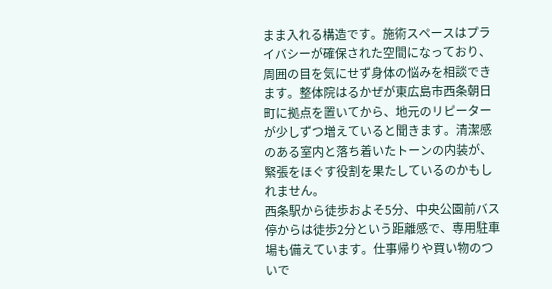まま入れる構造です。施術スペースはプライバシーが確保された空間になっており、周囲の目を気にせず身体の悩みを相談できます。整体院はるかぜが東広島市西条朝日町に拠点を置いてから、地元のリピーターが少しずつ増えていると聞きます。清潔感のある室内と落ち着いたトーンの内装が、緊張をほぐす役割を果たしているのかもしれません。
西条駅から徒歩およそ5分、中央公園前バス停からは徒歩2分という距離感で、専用駐車場も備えています。仕事帰りや買い物のついで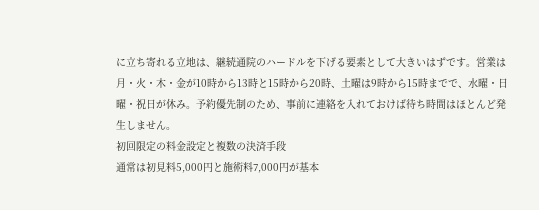に立ち寄れる立地は、継続通院のハードルを下げる要素として大きいはずです。営業は月・火・木・金が10時から13時と15時から20時、土曜は9時から15時までで、水曜・日曜・祝日が休み。予約優先制のため、事前に連絡を入れておけば待ち時間はほとんど発生しません。
初回限定の料金設定と複数の決済手段
通常は初見料5,000円と施術料7,000円が基本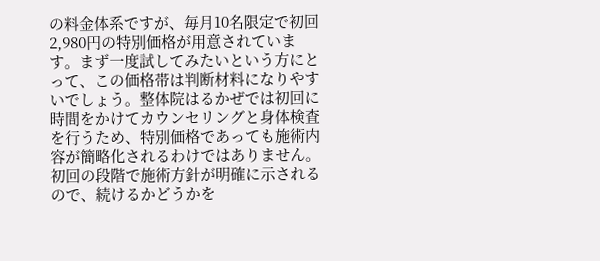の料金体系ですが、毎月10名限定で初回2,980円の特別価格が用意されています。まず一度試してみたいという方にとって、この価格帯は判断材料になりやすいでしょう。整体院はるかぜでは初回に時間をかけてカウンセリングと身体検査を行うため、特別価格であっても施術内容が簡略化されるわけではありません。初回の段階で施術方針が明確に示されるので、続けるかどうかを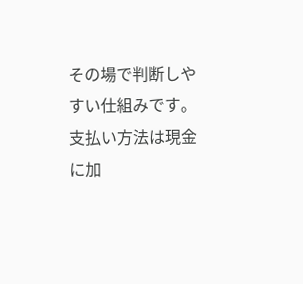その場で判断しやすい仕組みです。
支払い方法は現金に加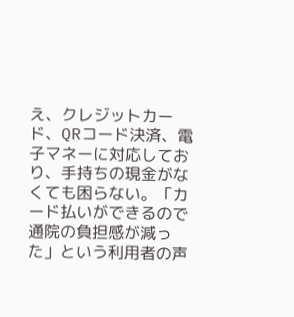え、クレジットカード、QRコード決済、電子マネーに対応しており、手持ちの現金がなくても困らない。「カード払いができるので通院の負担感が減った」という利用者の声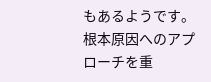もあるようです。根本原因へのアプローチを重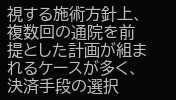視する施術方針上、複数回の通院を前提とした計画が組まれるケースが多く、決済手段の選択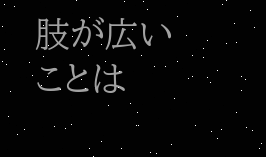肢が広いことは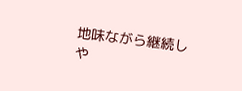地味ながら継続しや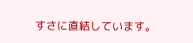すさに直結しています。